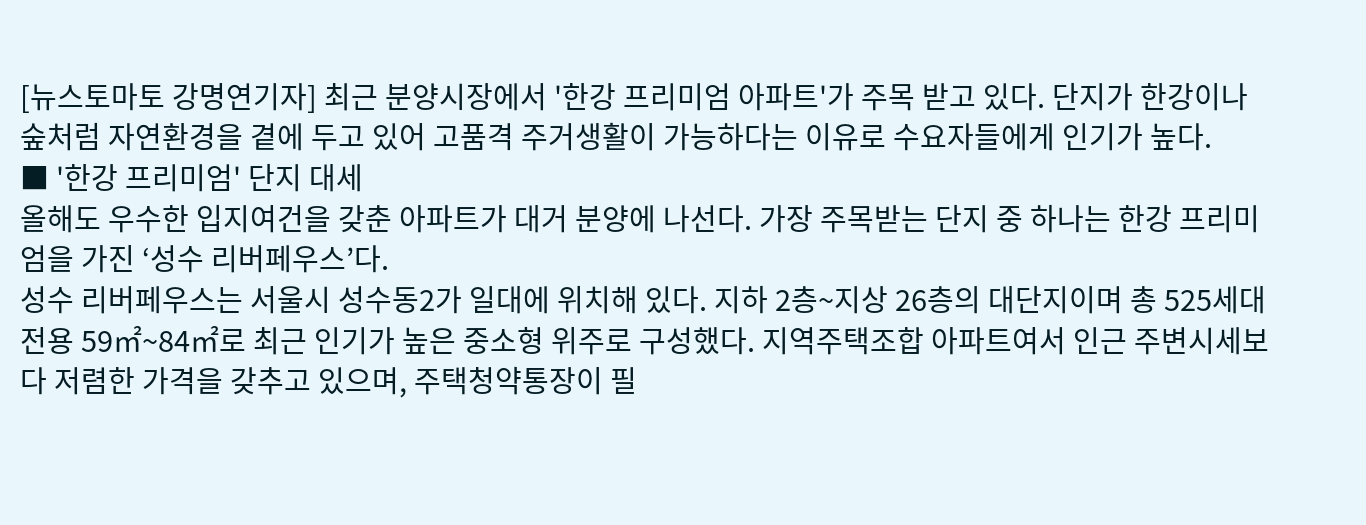[뉴스토마토 강명연기자] 최근 분양시장에서 '한강 프리미엄 아파트'가 주목 받고 있다. 단지가 한강이나 숲처럼 자연환경을 곁에 두고 있어 고품격 주거생활이 가능하다는 이유로 수요자들에게 인기가 높다.
■ '한강 프리미엄' 단지 대세
올해도 우수한 입지여건을 갖춘 아파트가 대거 분양에 나선다. 가장 주목받는 단지 중 하나는 한강 프리미엄을 가진 ‘성수 리버페우스’다.
성수 리버페우스는 서울시 성수동2가 일대에 위치해 있다. 지하 2층~지상 26층의 대단지이며 총 525세대 전용 59㎡~84㎡로 최근 인기가 높은 중소형 위주로 구성했다. 지역주택조합 아파트여서 인근 주변시세보다 저렴한 가격을 갖추고 있으며, 주택청약통장이 필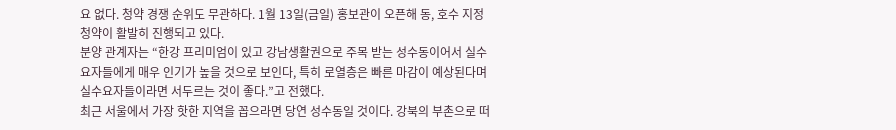요 없다. 청약 경쟁 순위도 무관하다. 1월 13일(금일) 홍보관이 오픈해 동, 호수 지정 청약이 활발히 진행되고 있다.
분양 관계자는 “한강 프리미엄이 있고 강남생활권으로 주목 받는 성수동이어서 실수요자들에게 매우 인기가 높을 것으로 보인다, 특히 로열층은 빠른 마감이 예상된다며 실수요자들이라면 서두르는 것이 좋다.”고 전했다.
최근 서울에서 가장 핫한 지역을 꼽으라면 당연 성수동일 것이다. 강북의 부촌으로 떠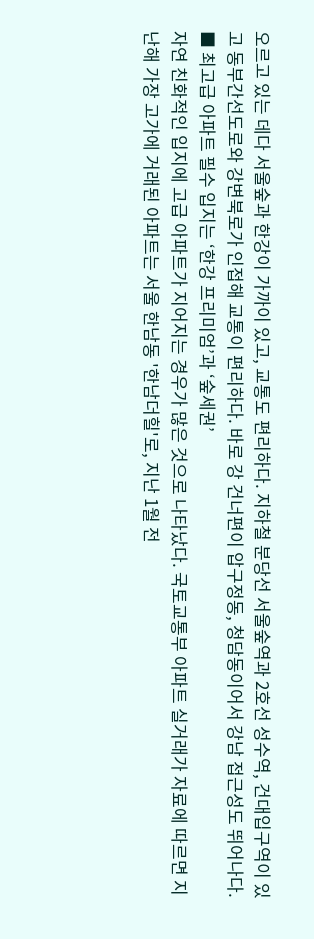오르고 있는 데다 서울숲과 한강이 가까이 있고, 교통도 편리하다. 지하철 분당선 서울숲역과 2호선 성수역, 건대입구역이 있고 동부간선도로와 강변북로가 인접해 교통이 편리하다. 바로 강 건너편이 압구정동, 청담동이어서 강남 접근성도 뛰어나다.
■ 최고급 아파트 필수 입지는 ‘한강 프리미엄’과 ‘숲세권’
자연 친화적인 입지에 고급 아파트가 지어지는 경우가 많은 것으로 나타났다. 국토교통부 아파트 실거래가 자료에 따르면 지난해 가장 고가에 거래된 아파트는 서울 한남동 '한남더힐'로, 지난 1월 전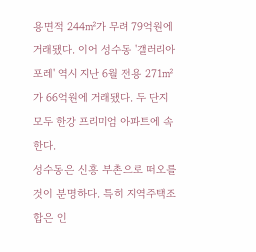용면적 244㎡가 무려 79억원에 거래됐다. 이어 성수동 '갤러리아 포레' 역시 지난 6월 전용 271㎡가 66억원에 거래됐다. 두 단지 모두 한강 프리미엄 아파트에 속한다.
성수동은 신흥 부촌으로 떠오를 것이 분명하다. 특히 지역주택조합은 인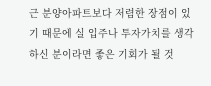근 분양아파트보다 저렴한 장점이 있기 때문에 실 입주나 투자가치를 생각하신 분이라면 좋은 기회가 될 것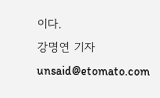이다.
강명연 기자 unsaid@etomato.com